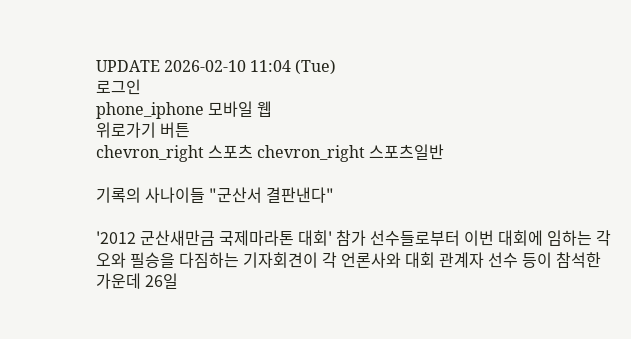UPDATE 2026-02-10 11:04 (Tue)
로그인
phone_iphone 모바일 웹
위로가기 버튼
chevron_right 스포츠 chevron_right 스포츠일반

기록의 사나이들 "군산서 결판낸다"

'2012 군산새만금 국제마라톤 대회' 참가 선수들로부터 이번 대회에 임하는 각오와 필승을 다짐하는 기자회견이 각 언론사와 대회 관계자 선수 등이 참석한 가운데 26일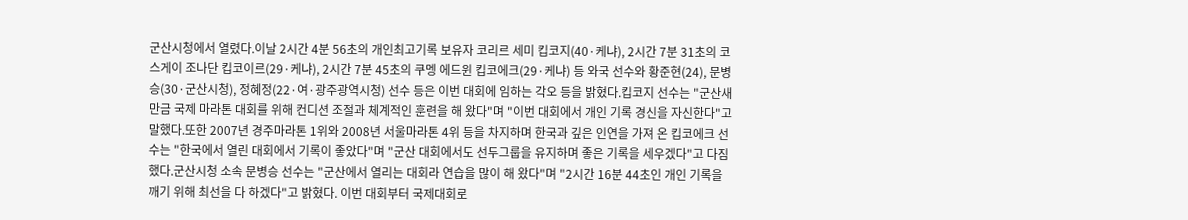군산시청에서 열렸다.이날 2시간 4분 56초의 개인최고기록 보유자 코리르 세미 킵코지(40·케냐), 2시간 7분 31초의 코스게이 조나단 킵코이르(29·케냐), 2시간 7분 45초의 쿠멩 에드윈 킵코에크(29·케냐) 등 와국 선수와 황준현(24), 문병승(30·군산시청), 정혜정(22·여·광주광역시청) 선수 등은 이번 대회에 임하는 각오 등을 밝혔다.킵코지 선수는 "군산새만금 국제 마라톤 대회를 위해 컨디션 조절과 체계적인 훈련을 해 왔다"며 "이번 대회에서 개인 기록 경신을 자신한다"고 말했다.또한 2007년 경주마라톤 1위와 2008년 서울마라톤 4위 등을 차지하며 한국과 깊은 인연을 가져 온 킵코에크 선수는 "한국에서 열린 대회에서 기록이 좋았다"며 "군산 대회에서도 선두그룹을 유지하며 좋은 기록을 세우겠다"고 다짐했다.군산시청 소속 문병승 선수는 "군산에서 열리는 대회라 연습을 많이 해 왔다"며 "2시간 16분 44초인 개인 기록을 깨기 위해 최선을 다 하겠다"고 밝혔다. 이번 대회부터 국제대회로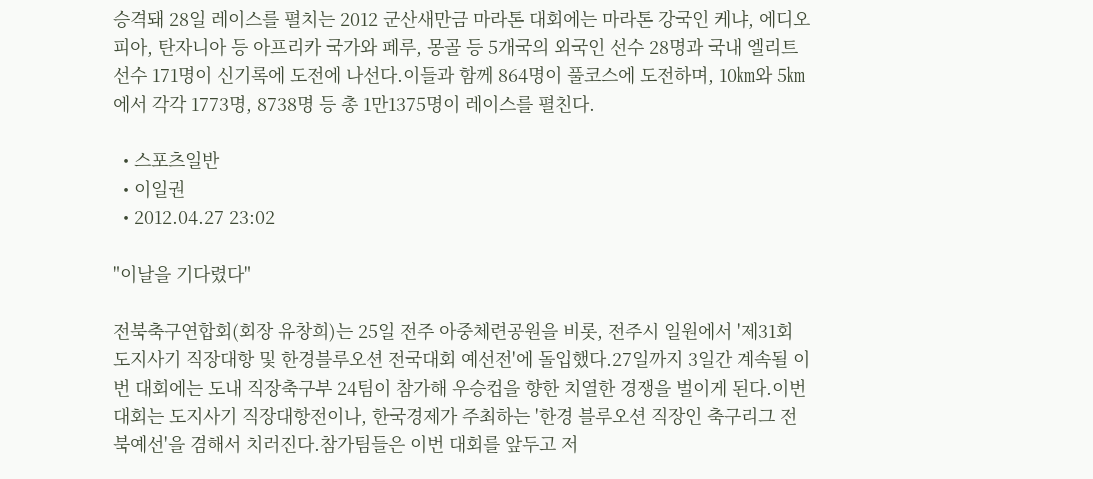승격돼 28일 레이스를 펼치는 2012 군산새만금 마라톤 대회에는 마라톤 강국인 케냐, 에디오피아, 탄자니아 등 아프리카 국가와 페루, 몽골 등 5개국의 외국인 선수 28명과 국내 엘리트 선수 171명이 신기록에 도전에 나선다.이들과 함께 864명이 풀코스에 도전하며, 10㎞와 5㎞에서 각각 1773명, 8738명 등 총 1만1375명이 레이스를 펼친다.

  • 스포츠일반
  • 이일권
  • 2012.04.27 23:02

"이날을 기다렸다"

전북축구연합회(회장 유창희)는 25일 전주 아중체련공원을 비롯, 전주시 일원에서 '제31회 도지사기 직장대항 및 한경블루오션 전국대회 예선전'에 돌입했다.27일까지 3일간 계속될 이번 대회에는 도내 직장축구부 24팀이 참가해 우승컵을 향한 치열한 경쟁을 벌이게 된다.이번 대회는 도지사기 직장대항전이나, 한국경제가 주최하는 '한경 블루오션 직장인 축구리그 전북예선'을 겸해서 치러진다.참가팀들은 이번 대회를 앞두고 저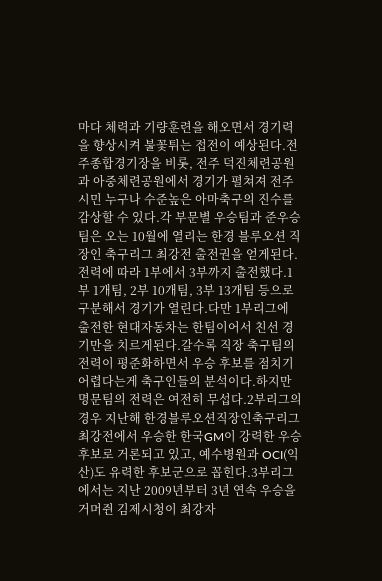마다 체력과 기량훈련을 해오면서 경기력을 향상시켜 불꽃튀는 접전이 예상된다.전주종합경기장을 비롯, 전주 덕진체련공원과 아중체련공원에서 경기가 펼쳐져 전주시민 누구나 수준높은 아마축구의 진수를 감상할 수 있다.각 부문별 우승팀과 준우승 팀은 오는 10월에 열리는 한경 블루오션 직장인 축구리그 최강전 출전권을 얻게된다.전력에 따라 1부에서 3부까지 출전했다.1부 1개팀, 2부 10개팀, 3부 13개팀 등으로 구분해서 경기가 열린다.다만 1부리그에 출전한 현대자동차는 한팀이어서 친선 경기만을 치르게된다.갈수록 직장 축구팀의 전력이 평준화하면서 우승 후보를 점치기 어렵다는게 축구인들의 분석이다.하지만 명문팀의 전력은 여전히 무섭다.2부리그의 경우 지난해 한경블루오션직장인축구리그 최강전에서 우승한 한국GM이 강력한 우승후보로 거론되고 있고, 예수병원과 OCI(익산)도 유력한 후보군으로 꼽힌다.3부리그에서는 지난 2009년부터 3년 연속 우승을 거머쥔 김제시청이 최강자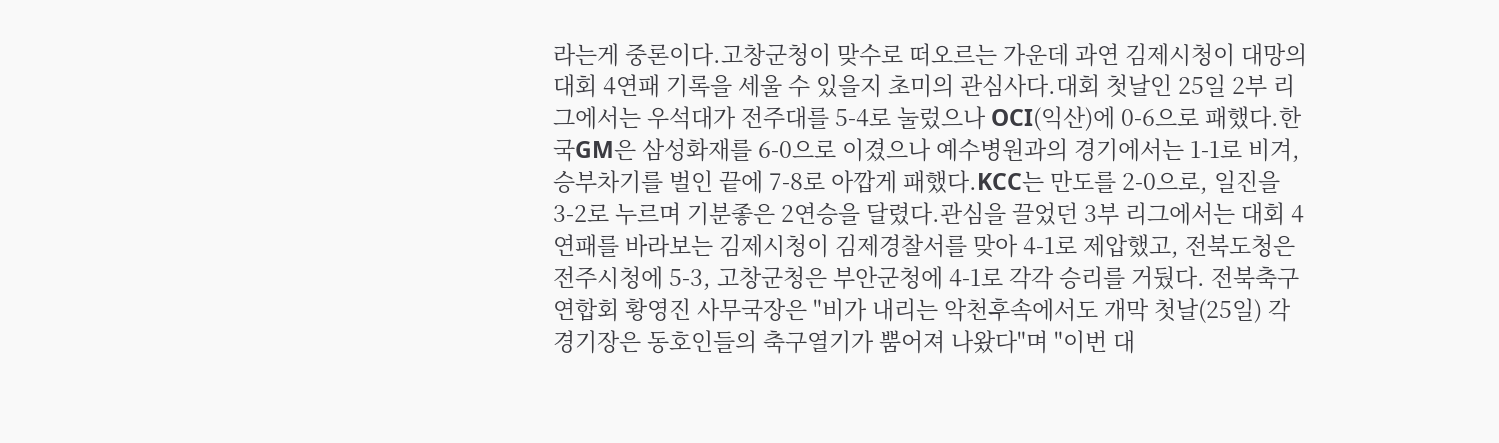라는게 중론이다.고창군청이 맞수로 떠오르는 가운데 과연 김제시청이 대망의 대회 4연패 기록을 세울 수 있을지 초미의 관심사다.대회 첫날인 25일 2부 리그에서는 우석대가 전주대를 5-4로 눌렀으나 OCI(익산)에 0-6으로 패했다.한국GM은 삼성화재를 6-0으로 이겼으나 예수병원과의 경기에서는 1-1로 비겨, 승부차기를 벌인 끝에 7-8로 아깝게 패했다.KCC는 만도를 2-0으로, 일진을 3-2로 누르며 기분좋은 2연승을 달렸다.관심을 끌었던 3부 리그에서는 대회 4연패를 바라보는 김제시청이 김제경찰서를 맞아 4-1로 제압했고, 전북도청은 전주시청에 5-3, 고창군청은 부안군청에 4-1로 각각 승리를 거뒀다. 전북축구연합회 황영진 사무국장은 "비가 내리는 악천후속에서도 개막 첫날(25일) 각 경기장은 동호인들의 축구열기가 뿜어져 나왔다"며 "이번 대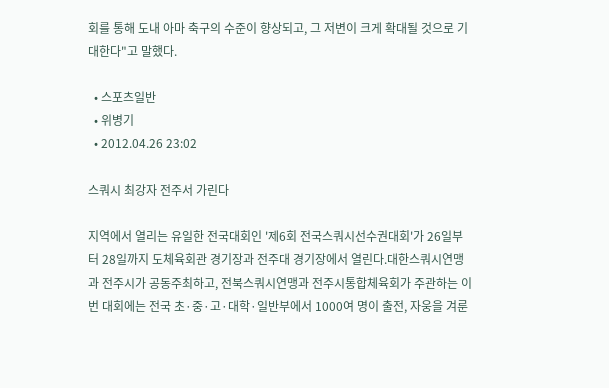회를 통해 도내 아마 축구의 수준이 향상되고, 그 저변이 크게 확대될 것으로 기대한다"고 말했다.

  • 스포츠일반
  • 위병기
  • 2012.04.26 23:02

스쿼시 최강자 전주서 가린다

지역에서 열리는 유일한 전국대회인 '제6회 전국스쿼시선수권대회'가 26일부터 28일까지 도체육회관 경기장과 전주대 경기장에서 열린다.대한스쿼시연맹과 전주시가 공동주최하고, 전북스쿼시연맹과 전주시통합체육회가 주관하는 이번 대회에는 전국 초·중·고·대학·일반부에서 1000여 명이 출전, 자웅을 겨룬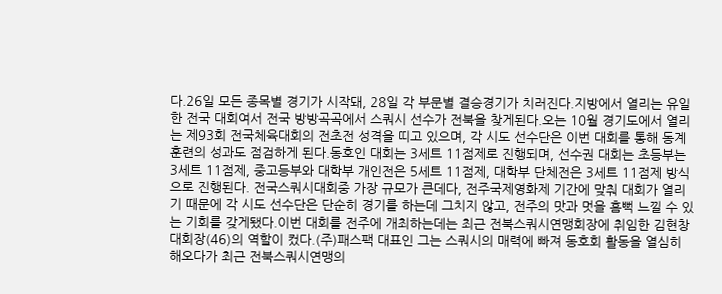다.26일 모든 종목별 경기가 시작돼, 28일 각 부문별 결승경기가 치러진다.지방에서 열리는 유일한 전국 대회여서 전국 방방곡곡에서 스쿼시 선수가 전북을 찾게된다.오는 10월 경기도에서 열리는 제93회 전국체육대회의 전초전 성격을 띠고 있으며, 각 시도 선수단은 이번 대회를 통해 동계훈련의 성과도 점검하게 된다.동호인 대회는 3세트 11점제로 진행되며, 선수권 대회는 초등부는 3세트 11점제, 중고등부와 대학부 개인전은 5세트 11점제, 대학부 단체전은 3세트 11점제 방식으로 진행된다. 전국스쿼시대회중 가장 규모가 큰데다, 전주국제영화제 기간에 맞춰 대회가 열리기 때문에 각 시도 선수단은 단순히 경기를 하는데 그치지 않고, 전주의 맛과 멋을 흠뻑 느낄 수 있는 기회를 갖게됐다.이번 대회를 전주에 개최하는데는 최근 전북스쿼시연맹회장에 취임한 김현창 대회장(46)의 역할이 컸다.(주)패스팩 대표인 그는 스쿼시의 매력에 빠져 동호회 활동을 열심히 해오다가 최근 전북스쿼시연맹의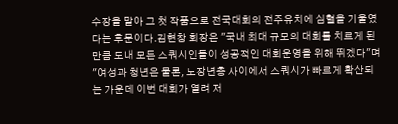수장을 맡아 그 첫 작품으로 전국대회의 전주유치에 심혈을 기울였다는 후문이다.김현창 회장은 "국내 최대 규모의 대회를 치르게 된만큼 도내 모든 스쿼시인들이 성공적인 대회운영을 위해 뛰겠다"며 "여성과 청년은 물론, 노장년층 사이에서 스쿼시가 빠르게 확산되는 가운데 이번 대회가 열려 저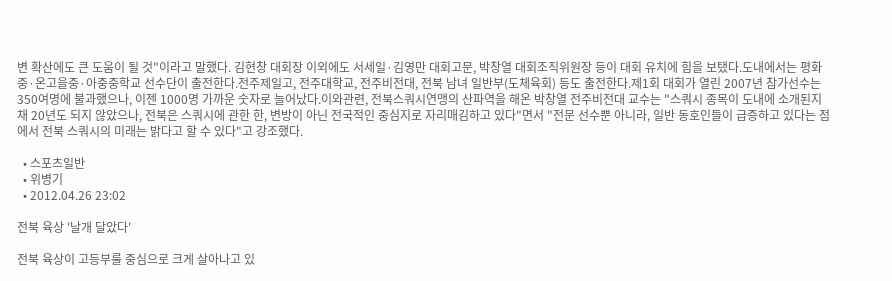변 확산에도 큰 도움이 될 것"이라고 말했다. 김현창 대회장 이외에도 서세일·김영만 대회고문, 박창열 대회조직위원장 등이 대회 유치에 힘을 보탰다.도내에서는 평화중·온고을중·아중중학교 선수단이 출전한다.전주제일고, 전주대학교, 전주비전대, 전북 남녀 일반부(도체육회) 등도 출전한다.제1회 대회가 열린 2007년 참가선수는 350여명에 불과했으나, 이젠 1000명 가까운 숫자로 늘어났다.이와관련, 전북스쿼시연맹의 산파역을 해온 박창열 전주비전대 교수는 "스쿼시 종목이 도내에 소개된지 채 20년도 되지 않았으나, 전북은 스쿼시에 관한 한, 변방이 아닌 전국적인 중심지로 자리매김하고 있다"면서 "전문 선수뿐 아니라, 일반 동호인들이 급증하고 있다는 점에서 전북 스쿼시의 미래는 밝다고 할 수 있다"고 강조했다.

  • 스포츠일반
  • 위병기
  • 2012.04.26 23:02

전북 육상 '날개 달았다'

전북 육상이 고등부를 중심으로 크게 살아나고 있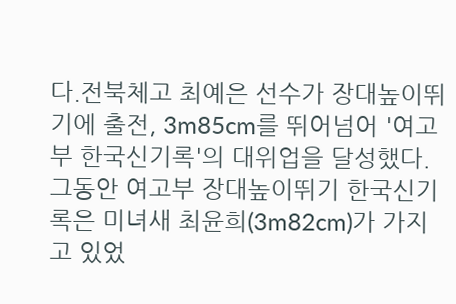다.전북체고 최예은 선수가 장대높이뛰기에 출전, 3m85cm를 뛰어넘어 '여고부 한국신기록'의 대위업을 달성했다.그동안 여고부 장대높이뛰기 한국신기록은 미녀새 최윤희(3m82cm)가 가지고 있었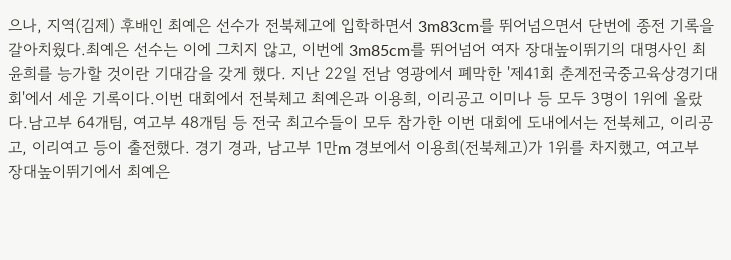으나, 지역(김제) 후배인 최예은 선수가 전북체고에 입학하면서 3m83cm를 뛰어넘으면서 단번에 종전 기록을 갈아치웠다.최예은 선수는 이에 그치지 않고, 이번에 3m85cm를 뛰어넘어 여자 장대높이뛰기의 대명사인 최윤희를 능가할 것이란 기대감을 갖게 했다. 지난 22일 전남 영광에서 폐막한 '제41회 춘계전국중고육상경기대회'에서 세운 기록이다.이번 대회에서 전북체고 최예은과 이용희, 이리공고 이미나 등 모두 3명이 1위에 올랐다.남고부 64개팀, 여고부 48개팀 등 전국 최고수들이 모두 참가한 이번 대회에 도내에서는 전북체고, 이리공고, 이리여고 등이 출전했다. 경기 경과, 남고부 1만m 경보에서 이용희(전북체고)가 1위를 차지했고, 여고부 장대높이뛰기에서 최예은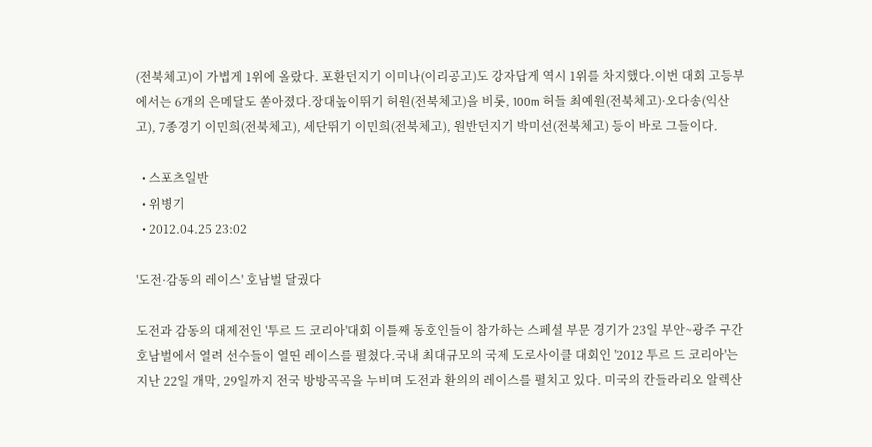(전북체고)이 가볍게 1위에 올랐다. 포환던지기 이미나(이리공고)도 강자답게 역시 1위를 차지했다.이번 대회 고등부에서는 6개의 은메달도 쏟아졌다.장대높이뛰기 허원(전북체고)을 비롯, 100m 허들 최예원(전북체고)·오다송(익산고), 7종경기 이민희(전북체고), 세단뛰기 이민희(전북체고), 원반던지기 박미선(전북체고) 등이 바로 그들이다.

  • 스포츠일반
  • 위병기
  • 2012.04.25 23:02

'도전·감동의 레이스' 호남벌 달궜다

도전과 감동의 대제전인 '투르 드 코리아'대회 이틀째 동호인들이 참가하는 스페셜 부문 경기가 23일 부안~광주 구간 호남벌에서 열려 선수들이 열띤 레이스를 펼쳤다.국내 최대규모의 국제 도로사이클 대회인 '2012 투르 드 코리아'는 지난 22일 개막, 29일까지 전국 방방곡곡을 누비며 도전과 환의의 레이스를 펼치고 있다. 미국의 칸들라리오 알렉산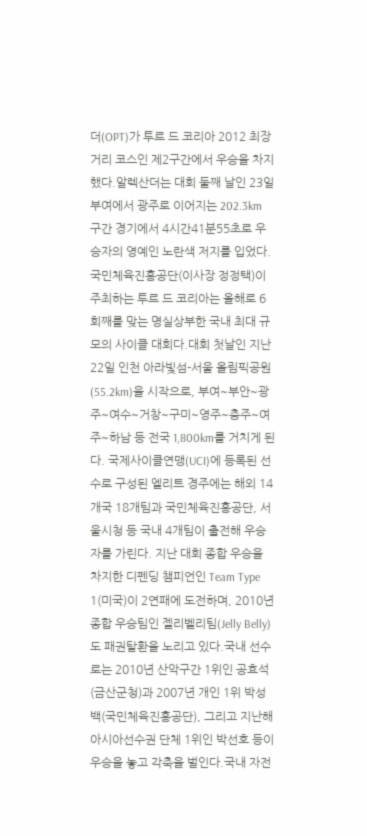더(OPT)가 투르 드 코리아 2012 최장거리 코스인 제2구간에서 우승을 차지했다.알렉산더는 대회 둘째 날인 23일 부여에서 광주로 이어지는 202.3km 구간 경기에서 4시간41분55초로 우승자의 영예인 노란색 저지를 입었다.국민체육진흥공단(이사장 정정택)이 주최하는 투르 드 코리아는 올해로 6회째를 맞는 명실상부한 국내 최대 규모의 사이클 대회다.대회 첫날인 지난 22일 인천 아라빛섬-서울 올림픽공원(55.2km)을 시작으로, 부여~부안~광주~여수~거창~구미~영주~충주~여주~하남 등 전국 1,800km를 거치게 된다. 국제사이클연맹(UCI)에 등록된 선수로 구성된 엘리트 경주에는 해외 14개국 18개팀과 국민체육진흥공단, 서울시청 등 국내 4개팀이 출전해 우승자를 가린다. 지난 대회 종합 우승을 차지한 디펜딩 챔피언인 Team Type 1(미국)이 2연패에 도전하며, 2010년 종합 우승팀인 젤리벨리팀(Jelly Belly)도 패권탈환을 노리고 있다.국내 선수로는 2010년 산악구간 1위인 공효석(금산군청)과 2007년 개인 1위 박성백(국민체육진흥공단), 그리고 지난해 아시아선수권 단체 1위인 박선호 등이 우승을 놓고 각축을 벌인다.국내 자전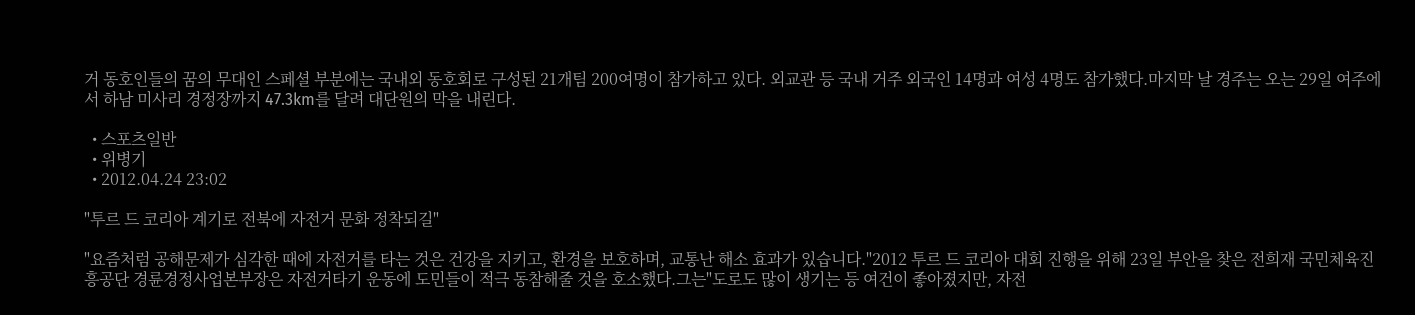거 동호인들의 꿈의 무대인 스페셜 부분에는 국내외 동호회로 구성된 21개팀 200여명이 참가하고 있다. 외교관 등 국내 거주 외국인 14명과 여성 4명도 참가했다.마지막 날 경주는 오는 29일 여주에서 하남 미사리 경정장까지 47.3km를 달려 대단원의 막을 내린다.

  • 스포츠일반
  • 위병기
  • 2012.04.24 23:02

"투르 드 코리아 계기로 전북에 자전거 문화 정착되길"

"요즘처럼 공해문제가 심각한 때에 자전거를 타는 것은 건강을 지키고, 환경을 보호하며, 교통난 해소 효과가 있습니다."2012 투르 드 코리아 대회 진행을 위해 23일 부안을 찾은 전희재 국민체육진흥공단 경륜경정사업본부장은 자전거타기 운동에 도민들이 적극 동참해줄 것을 호소했다.그는"도로도 많이 생기는 등 여건이 좋아졌지만, 자전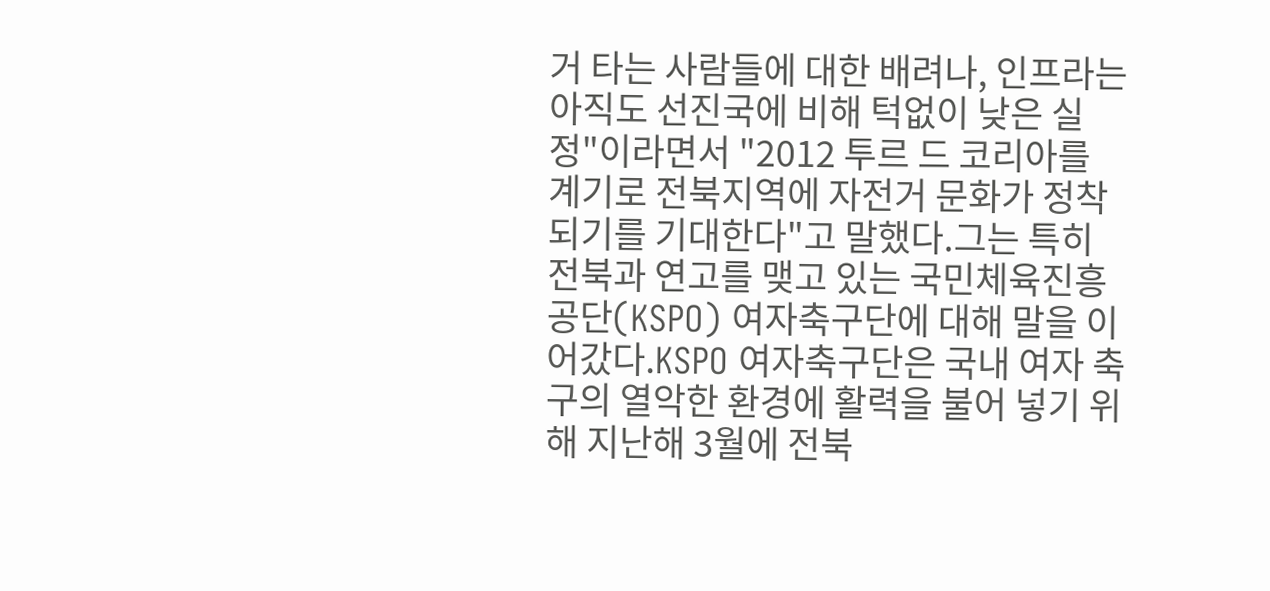거 타는 사람들에 대한 배려나, 인프라는 아직도 선진국에 비해 턱없이 낮은 실정"이라면서 "2012 투르 드 코리아를 계기로 전북지역에 자전거 문화가 정착되기를 기대한다"고 말했다.그는 특히 전북과 연고를 맺고 있는 국민체육진흥공단(KSPO) 여자축구단에 대해 말을 이어갔다.KSPO 여자축구단은 국내 여자 축구의 열악한 환경에 활력을 불어 넣기 위해 지난해 3월에 전북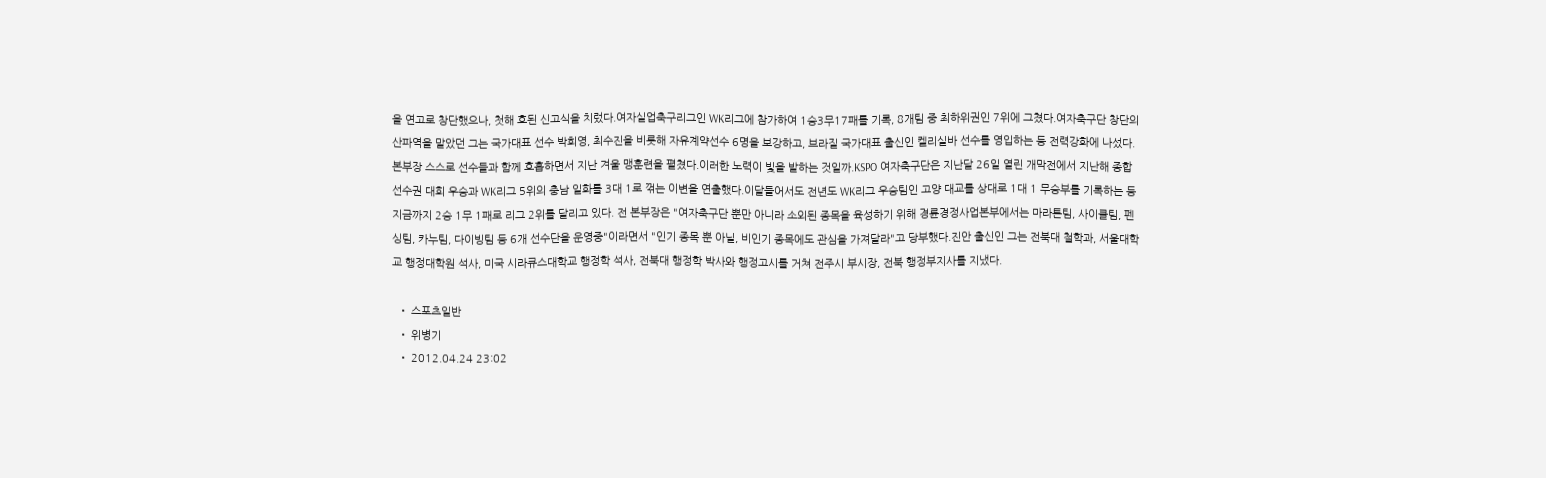을 연고로 창단했으나, 첫해 호된 신고식을 치렀다.여자실업축구리그인 WK리그에 참가하여 1승3무17패를 기록, 8개팀 중 최하위권인 7위에 그쳤다.여자축구단 창단의 산파역을 맡았던 그는 국가대표 선수 박희영, 최수진을 비롯해 자유계약선수 6명을 보강하고, 브라질 국가대표 출신인 켈리실바 선수를 영입하는 등 전력강화에 나섰다.본부장 스스로 선수들과 함께 호흡하면서 지난 겨울 맹훈련을 펼쳤다.이러한 노력이 빛을 발하는 것일까.KSPO 여자축구단은 지난달 26일 열린 개막전에서 지난해 종합선수권 대회 우승과 WK리그 5위의 충남 일화를 3대 1로 꺾는 이변을 연출했다.이달들어서도 전년도 WK리그 우승팀인 고양 대교를 상대로 1대 1 무승부를 기록하는 등 지금까지 2승 1무 1패로 리그 2위를 달리고 있다. 전 본부장은 "여자축구단 뿐만 아니라 소외된 종목을 육성하기 위해 경륜경정사업본부에서는 마라톤팀, 사이클팀, 펜싱팀, 카누팀, 다이빙팀 등 6개 선수단을 운영중"이라면서 "인기 종목 뿐 아닐, 비인기 종목에도 관심을 가져달라"고 당부했다.진안 출신인 그는 전북대 철학과, 서울대학교 행정대학원 석사, 미국 시라큐스대학교 행정학 석사, 전북대 행정학 박사와 행정고시를 거쳐 전주시 부시장, 전북 행정부지사를 지냈다.

  • 스포츠일반
  • 위병기
  • 2012.04.24 23:02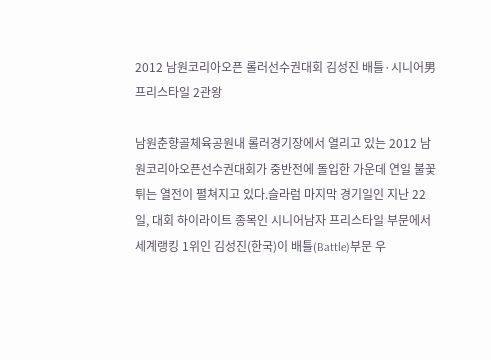2012 남원코리아오픈 롤러선수권대회 김성진 배틀·시니어男 프리스타일 2관왕

남원춘향골체육공원내 롤러경기장에서 열리고 있는 2012 남원코리아오픈선수권대회가 중반전에 돌입한 가운데 연일 불꽃튀는 열전이 펼쳐지고 있다.슬라럼 마지막 경기일인 지난 22일, 대회 하이라이트 종목인 시니어남자 프리스타일 부문에서 세계랭킹 1위인 김성진(한국)이 배틀(Battle)부문 우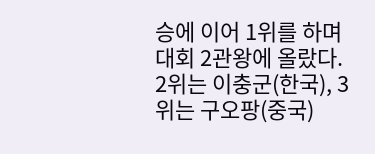승에 이어 1위를 하며 대회 2관왕에 올랐다. 2위는 이충군(한국), 3위는 구오팡(중국)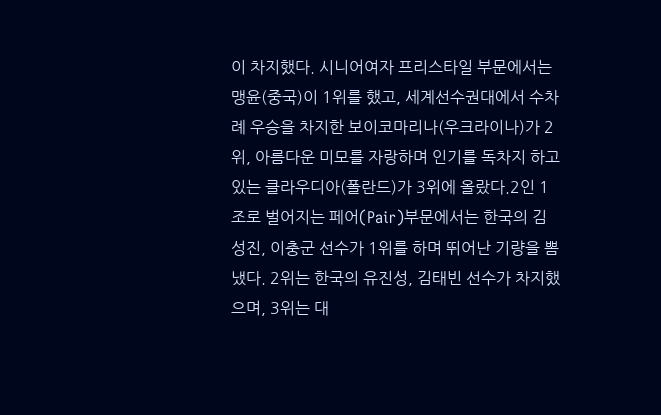이 차지했다. 시니어여자 프리스타일 부문에서는 맹윤(중국)이 1위를 했고, 세계선수권대에서 수차례 우승을 차지한 보이코마리나(우크라이나)가 2위, 아름다운 미모를 자랑하며 인기를 독차지 하고 있는 클라우디아(폴란드)가 3위에 올랐다.2인 1조로 벌어지는 페어(Pair)부문에서는 한국의 김성진, 이충군 선수가 1위를 하며 뛰어난 기량을 뽐냈다. 2위는 한국의 유진성, 김태빈 선수가 차지했으며, 3위는 대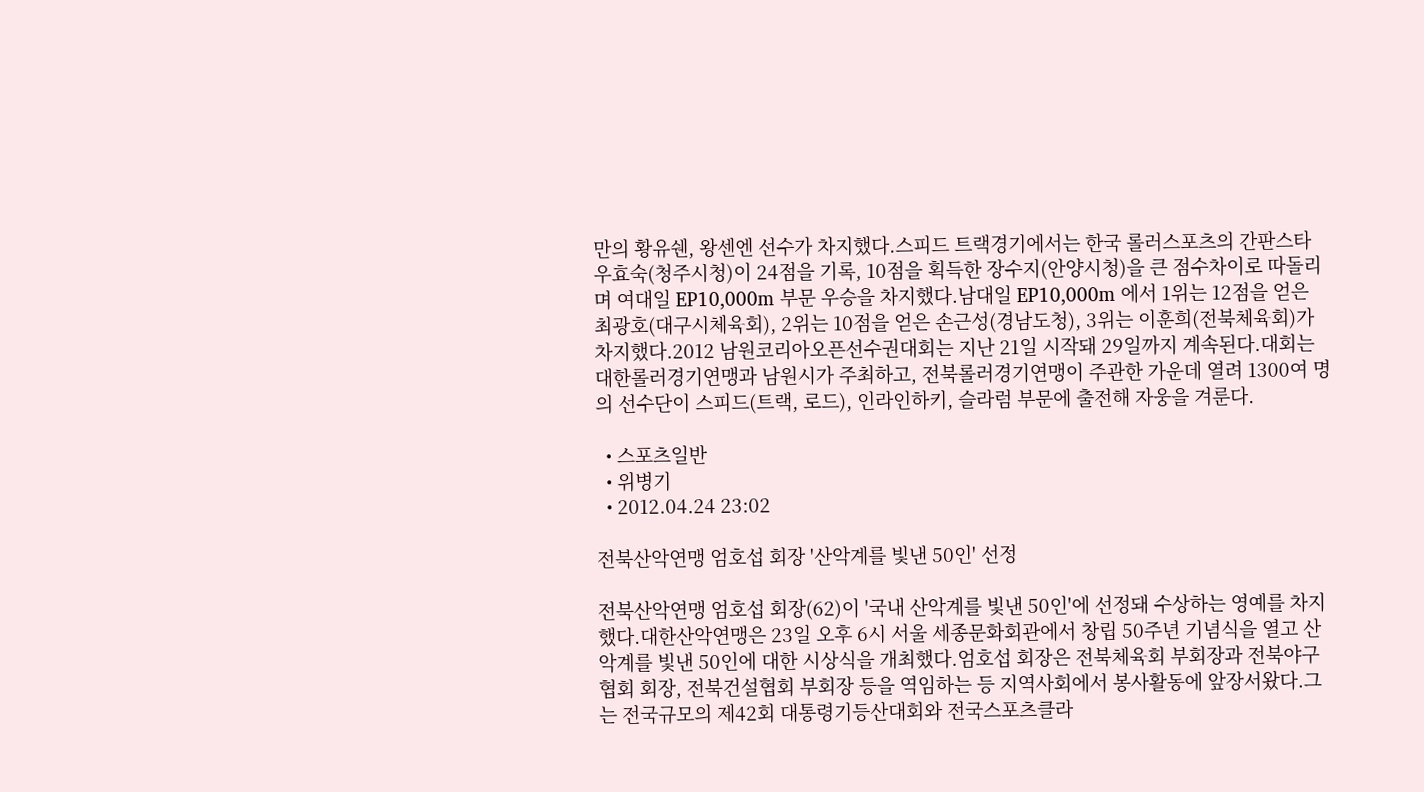만의 황유쉔, 왕센엔 선수가 차지했다.스피드 트랙경기에서는 한국 롤러스포츠의 간판스타 우효숙(청주시청)이 24점을 기록, 10점을 획득한 장수지(안양시청)을 큰 점수차이로 따돌리며 여대일 EP10,000m 부문 우승을 차지했다.남대일 EP10,000m 에서 1위는 12점을 얻은 최광호(대구시체육회), 2위는 10점을 얻은 손근성(경남도청), 3위는 이훈희(전북체육회)가 차지했다.2012 남원코리아오픈선수권대회는 지난 21일 시작돼 29일까지 계속된다.대회는 대한롤러경기연맹과 남원시가 주최하고, 전북롤러경기연맹이 주관한 가운데 열려 1300여 명의 선수단이 스피드(트랙, 로드), 인라인하키, 슬라럼 부문에 출전해 자웅을 겨룬다.

  • 스포츠일반
  • 위병기
  • 2012.04.24 23:02

전북산악연맹 엄호섭 회장 '산악계를 빛낸 50인' 선정

전북산악연맹 엄호섭 회장(62)이 '국내 산악계를 빛낸 50인'에 선정돼 수상하는 영예를 차지했다.대한산악연맹은 23일 오후 6시 서울 세종문화회관에서 창립 50주년 기념식을 열고 산악계를 빛낸 50인에 대한 시상식을 개최했다.엄호섭 회장은 전북체육회 부회장과 전북야구협회 회장, 전북건설협회 부회장 등을 역임하는 등 지역사회에서 봉사활동에 앞장서왔다.그는 전국규모의 제42회 대통령기등산대회와 전국스포츠클라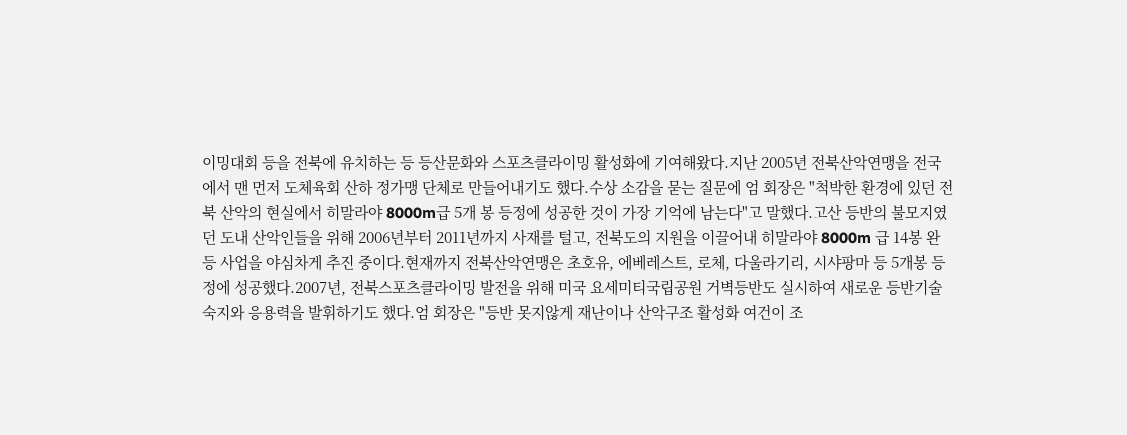이밍대회 등을 전북에 유치하는 등 등산문화와 스포츠클라이밍 활성화에 기여해왔다.지난 2005년 전북산악연맹을 전국에서 맨 먼저 도체육회 산하 정가맹 단체로 만들어내기도 했다.수상 소감을 묻는 질문에 엄 회장은 "척박한 환경에 있던 전북 산악의 현실에서 히말라야 8000m급 5개 봉 등정에 성공한 것이 가장 기억에 남는다"고 말했다.고산 등반의 불모지였던 도내 산악인들을 위해 2006년부터 2011년까지 사재를 털고, 전북도의 지원을 이끌어내 히말라야 8000m 급 14봉 완등 사업을 야심차게 추진 중이다.현재까지 전북산악연맹은 초호유, 에베레스트, 로체, 다울라기리, 시샤팡마 등 5개봉 등정에 성공했다.2007년, 전북스포츠클라이밍 발전을 위해 미국 요세미티국립공원 거벽등반도 실시하여 새로운 등반기술 숙지와 응용력을 발휘하기도 했다.엄 회장은 "등반 못지않게 재난이나 산악구조 활성화 여건이 조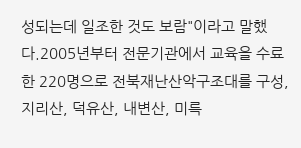성되는데 일조한 것도 보람"이라고 말했다.2005년부터 전문기관에서 교육을 수료한 220명으로 전북재난산악구조대를 구성, 지리산, 덕유산, 내변산, 미륵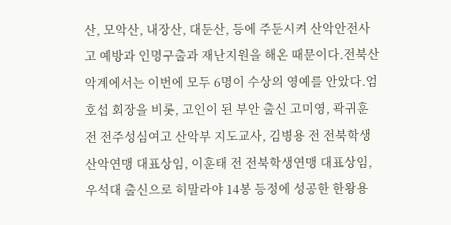산, 모악산, 내장산, 대둔산, 등에 주둔시켜 산악안전사고 예방과 인명구출과 재난지원을 해온 때문이다.전북산악계에서는 이번에 모두 6명이 수상의 영예를 안았다.엄호섭 회장을 비롯, 고인이 된 부안 출신 고미영, 곽귀훈 전 전주성심여고 산악부 지도교사, 김병용 전 전북학생산악연맹 대표상임, 이훈태 전 전북학생연맹 대표상임, 우석대 출신으로 히말라야 14봉 등정에 성공한 한왕용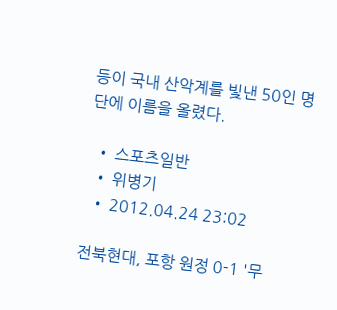등이 국내 산악계를 빛낸 50인 명단에 이름을 올렸다.

  • 스포츠일반
  • 위병기
  • 2012.04.24 23:02

전북현대, 포항 원정 0-1 '무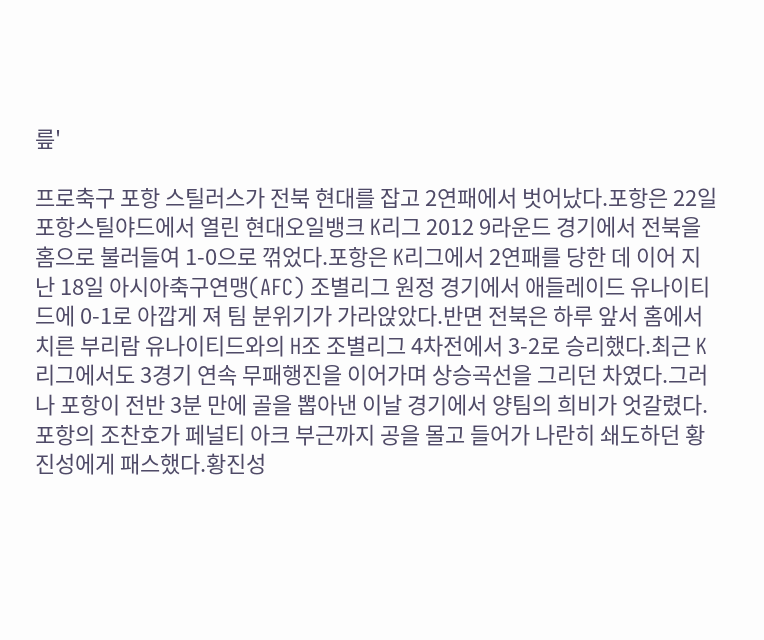릎'

프로축구 포항 스틸러스가 전북 현대를 잡고 2연패에서 벗어났다.포항은 22일 포항스틸야드에서 열린 현대오일뱅크 K리그 2012 9라운드 경기에서 전북을 홈으로 불러들여 1-0으로 꺾었다.포항은 K리그에서 2연패를 당한 데 이어 지난 18일 아시아축구연맹(AFC) 조별리그 원정 경기에서 애들레이드 유나이티드에 0-1로 아깝게 져 팀 분위기가 가라앉았다.반면 전북은 하루 앞서 홈에서 치른 부리람 유나이티드와의 H조 조별리그 4차전에서 3-2로 승리했다.최근 K리그에서도 3경기 연속 무패행진을 이어가며 상승곡선을 그리던 차였다.그러나 포항이 전반 3분 만에 골을 뽑아낸 이날 경기에서 양팀의 희비가 엇갈렸다.포항의 조찬호가 페널티 아크 부근까지 공을 몰고 들어가 나란히 쇄도하던 황진성에게 패스했다.황진성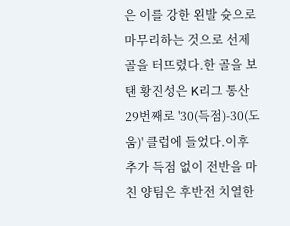은 이를 강한 왼발 슛으로 마무리하는 것으로 선제골을 터뜨렸다.한 골을 보탠 황진성은 K리그 통산 29번째로 '30(득점)-30(도움)' 클럽에 들었다.이후 추가 득점 없이 전반을 마친 양팀은 후반전 치열한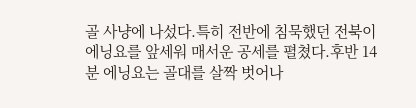골 사냥에 나섰다.특히 전반에 침묵했던 전북이 에닝요를 앞세워 매서운 공세를 펼쳤다.후반 14분 에닝요는 골대를 살짝 벗어나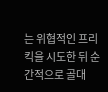는 위협적인 프리킥을 시도한 뒤 순간적으로 골대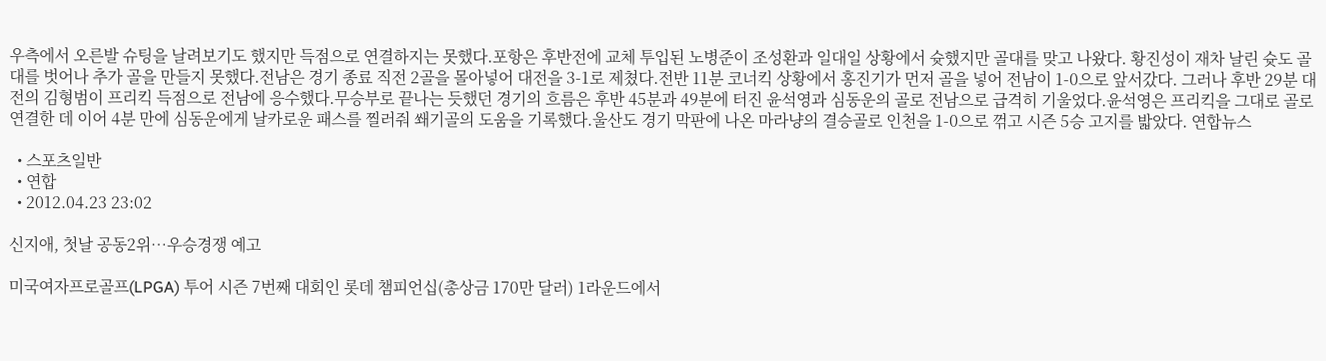우측에서 오른발 슈팅을 날려보기도 했지만 득점으로 연결하지는 못했다.포항은 후반전에 교체 투입된 노병준이 조성환과 일대일 상황에서 슛했지만 골대를 맞고 나왔다. 황진성이 재차 날린 슛도 골대를 벗어나 추가 골을 만들지 못했다.전남은 경기 종료 직전 2골을 몰아넣어 대전을 3-1로 제쳤다.전반 11분 코너킥 상황에서 홍진기가 먼저 골을 넣어 전남이 1-0으로 앞서갔다. 그러나 후반 29분 대전의 김형범이 프리킥 득점으로 전남에 응수했다.무승부로 끝나는 듯했던 경기의 흐름은 후반 45분과 49분에 터진 윤석영과 심동운의 골로 전남으로 급격히 기울었다.윤석영은 프리킥을 그대로 골로 연결한 데 이어 4분 만에 심동운에게 날카로운 패스를 찔러줘 쐐기골의 도움을 기록했다.울산도 경기 막판에 나온 마라냥의 결승골로 인천을 1-0으로 꺾고 시즌 5승 고지를 밟았다. 연합뉴스

  • 스포츠일반
  • 연합
  • 2012.04.23 23:02

신지애, 첫날 공동2위…우승경쟁 예고

미국여자프로골프(LPGA) 투어 시즌 7번째 대회인 롯데 챔피언십(총상금 170만 달러) 1라운드에서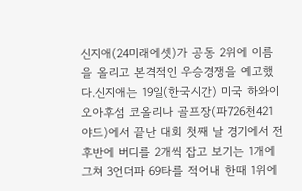신지애(24미래에셋)가 공동 2위에 이름을 올리고 본격적인 우승경쟁을 예고했다.신지애는 19일(한국시간) 미국 하와이 오아후섬 코올리나 골프장(파726천421야드)에서 끝난 대회 첫째 날 경기에서 전후반에 버디를 2개씩 잡고 보기는 1개에 그쳐 3언더파 69타를 적어내 한때 1위에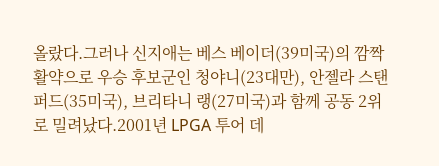올랐다.그러나 신지애는 베스 베이더(39미국)의 깜짝 활약으로 우승 후보군인 청야니(23대만), 안젤라 스탠퍼드(35미국), 브리타니 랭(27미국)과 함께 공동 2위로 밀려났다.2001년 LPGA 투어 데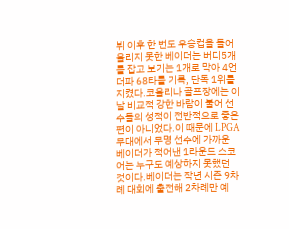뷔 이후 한 번도 우승컵을 들어 올리지 못한 베이더는 버디5개를 잡고 보기는 1개로 막아 4언더파 68타를 기록, 단독 1위를 지켰다.코올리나 골프장에는 이날 비교적 강한 바람이 불어 선수들의 성적이 전반적으로 좋은 편이 아니었다.이 때문에 LPGA 무대에서 무명 선수에 가까운 베이더가 적어낸 1라운드 스코어는 누구도 예상하지 못했던 것이다.베이더는 작년 시즌 9차례 대회에 출전해 2차례만 예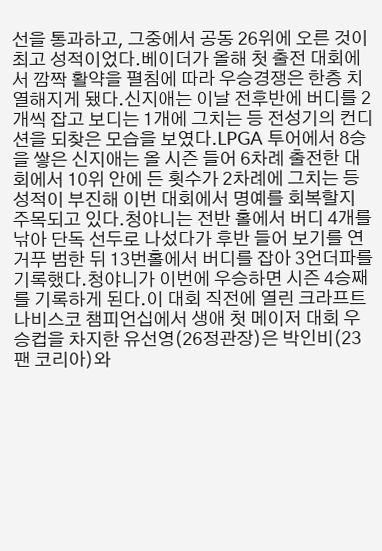선을 통과하고, 그중에서 공동 26위에 오른 것이 최고 성적이었다.베이더가 올해 첫 출전 대회에서 깜짝 활약을 펼침에 따라 우승경쟁은 한층 치열해지게 됐다.신지애는 이날 전후반에 버디를 2개씩 잡고 보디는 1개에 그치는 등 전성기의 컨디션을 되찾은 모습을 보였다.LPGA 투어에서 8승을 쌓은 신지애는 올 시즌 들어 6차례 출전한 대회에서 10위 안에 든 횟수가 2차례에 그치는 등 성적이 부진해 이번 대회에서 명예를 회복할지 주목되고 있다.청야니는 전반 홀에서 버디 4개를 낚아 단독 선두로 나섰다가 후반 들어 보기를 연거푸 범한 뒤 13번홀에서 버디를 잡아 3언더파를 기록했다.청야니가 이번에 우승하면 시즌 4승째를 기록하게 된다.이 대회 직전에 열린 크라프트 나비스코 챔피언십에서 생애 첫 메이저 대회 우승컵을 차지한 유선영(26정관장)은 박인비(23팬 코리아)와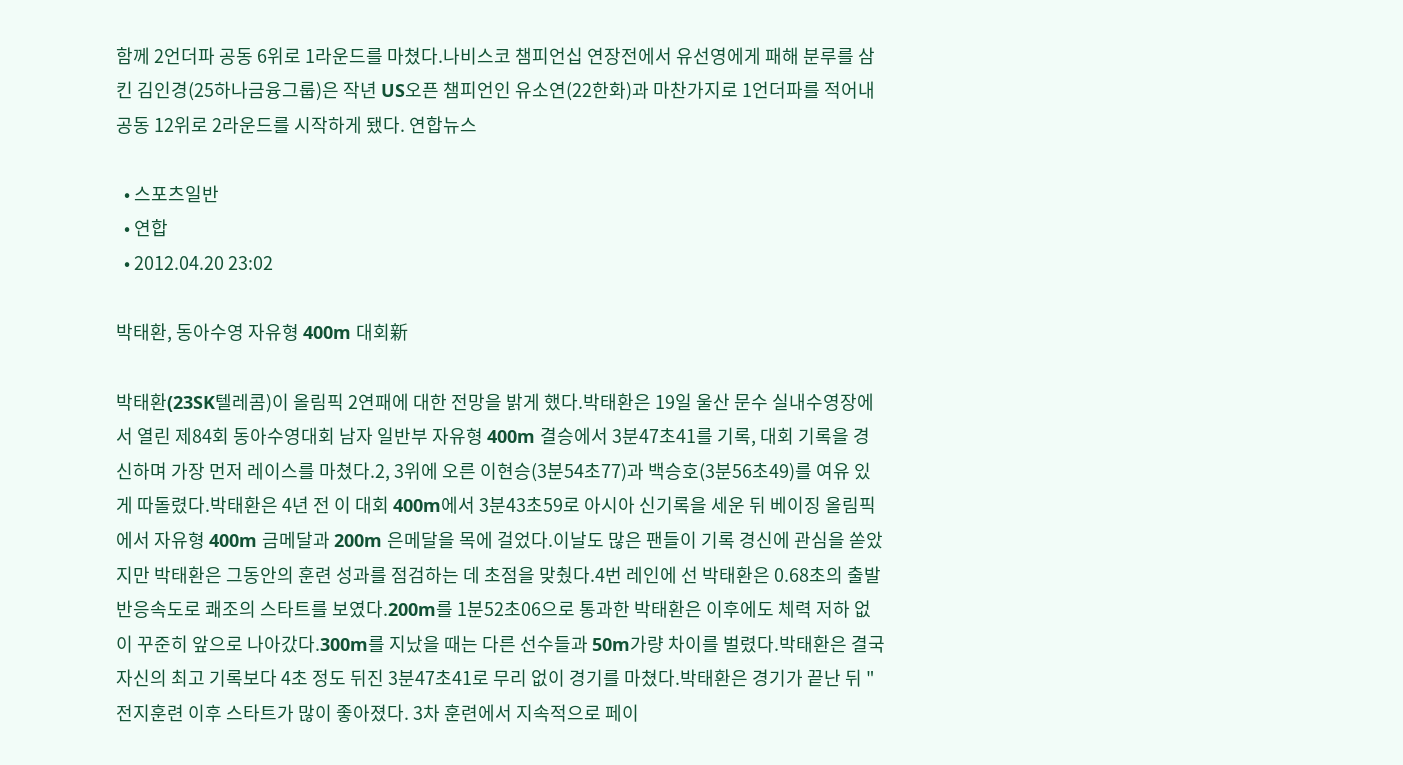함께 2언더파 공동 6위로 1라운드를 마쳤다.나비스코 챔피언십 연장전에서 유선영에게 패해 분루를 삼킨 김인경(25하나금융그룹)은 작년 US오픈 챔피언인 유소연(22한화)과 마찬가지로 1언더파를 적어내 공동 12위로 2라운드를 시작하게 됐다. 연합뉴스

  • 스포츠일반
  • 연합
  • 2012.04.20 23:02

박태환, 동아수영 자유형 400m 대회新

박태환(23SK텔레콤)이 올림픽 2연패에 대한 전망을 밝게 했다.박태환은 19일 울산 문수 실내수영장에서 열린 제84회 동아수영대회 남자 일반부 자유형 400m 결승에서 3분47초41를 기록, 대회 기록을 경신하며 가장 먼저 레이스를 마쳤다.2, 3위에 오른 이현승(3분54초77)과 백승호(3분56초49)를 여유 있게 따돌렸다.박태환은 4년 전 이 대회 400m에서 3분43초59로 아시아 신기록을 세운 뒤 베이징 올림픽에서 자유형 400m 금메달과 200m 은메달을 목에 걸었다.이날도 많은 팬들이 기록 경신에 관심을 쏟았지만 박태환은 그동안의 훈련 성과를 점검하는 데 초점을 맞췄다.4번 레인에 선 박태환은 0.68초의 출발 반응속도로 쾌조의 스타트를 보였다.200m를 1분52초06으로 통과한 박태환은 이후에도 체력 저하 없이 꾸준히 앞으로 나아갔다.300m를 지났을 때는 다른 선수들과 50m가량 차이를 벌렸다.박태환은 결국 자신의 최고 기록보다 4초 정도 뒤진 3분47초41로 무리 없이 경기를 마쳤다.박태환은 경기가 끝난 뒤 "전지훈련 이후 스타트가 많이 좋아졌다. 3차 훈련에서 지속적으로 페이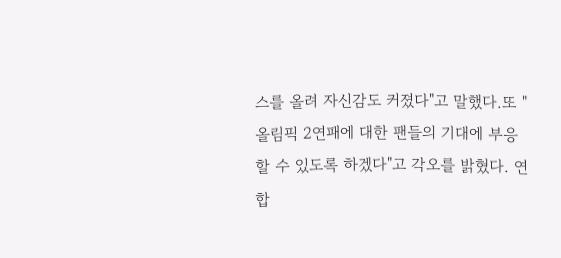스를 올려 자신감도 커졌다"고 말했다.또 "올림픽 2연패에 대한 팬들의 기대에 부응할 수 있도록 하겠다"고 각오를 밝혔다. 연합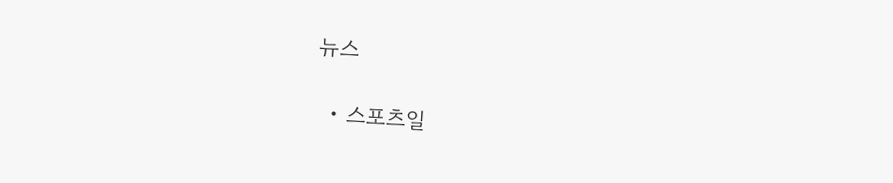뉴스

  • 스포츠일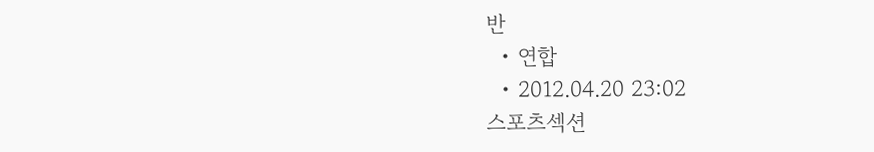반
  • 연합
  • 2012.04.20 23:02
스포츠섹션